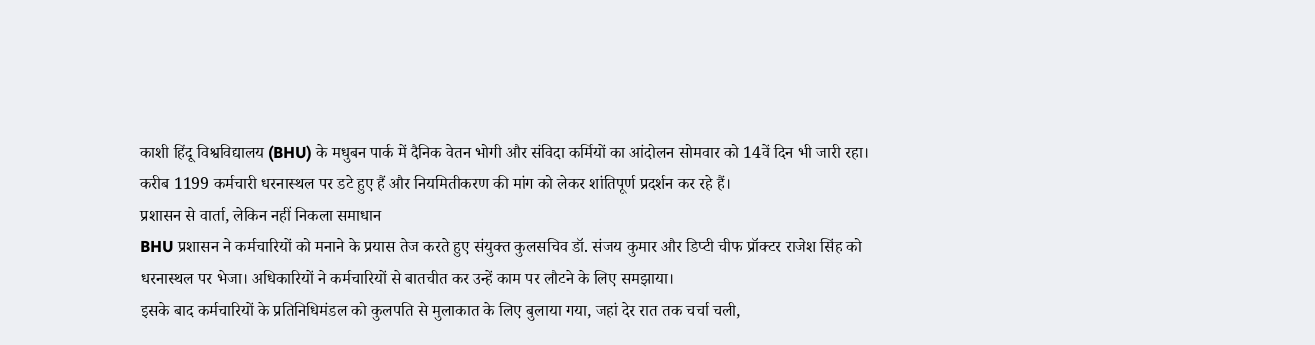काशी हिंदू विश्वविद्यालय (BHU) के मधुबन पार्क में दैनिक वेतन भोगी और संविदा कर्मियों का आंदोलन सोमवार को 14वें दिन भी जारी रहा। करीब 1199 कर्मचारी धरनास्थल पर डटे हुए हैं और नियमितीकरण की मांग को लेकर शांतिपूर्ण प्रदर्शन कर रहे हैं।
प्रशासन से वार्ता, लेकिन नहीं निकला समाधान
BHU प्रशासन ने कर्मचारियों को मनाने के प्रयास तेज करते हुए संयुक्त कुलसचिव डॉ. संजय कुमार और डिप्टी चीफ प्रॉक्टर राजेश सिंह को धरनास्थल पर भेजा। अधिकारियों ने कर्मचारियों से बातचीत कर उन्हें काम पर लौटने के लिए समझाया।
इसके बाद कर्मचारियों के प्रतिनिधिमंडल को कुलपति से मुलाकात के लिए बुलाया गया, जहां देर रात तक चर्चा चली,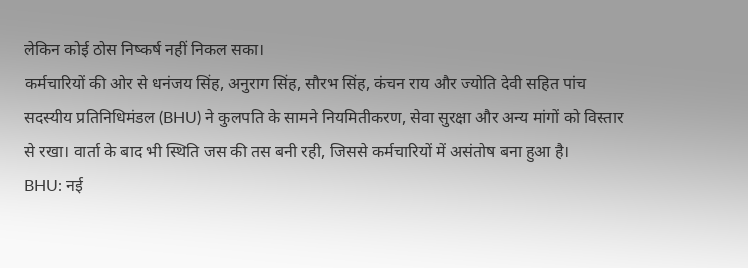लेकिन कोई ठोस निष्कर्ष नहीं निकल सका।
कर्मचारियों की ओर से धनंजय सिंह, अनुराग सिंह, सौरभ सिंह, कंचन राय और ज्योति देवी सहित पांच सदस्यीय प्रतिनिधिमंडल (BHU) ने कुलपति के सामने नियमितीकरण, सेवा सुरक्षा और अन्य मांगों को विस्तार से रखा। वार्ता के बाद भी स्थिति जस की तस बनी रही, जिससे कर्मचारियों में असंतोष बना हुआ है।
BHU: नई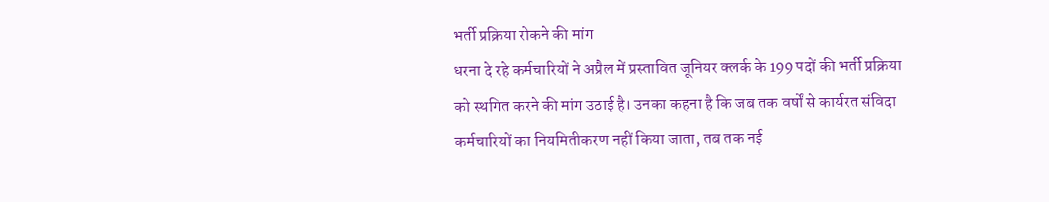भर्ती प्रक्रिया रोकने की मांग
धरना दे रहे कर्मचारियों ने अप्रैल में प्रस्तावित जूनियर क्लर्क के 199 पदों की भर्ती प्रक्रिया को स्थगित करने की मांग उठाई है। उनका कहना है कि जब तक वर्षों से कार्यरत संविदा कर्मचारियों का नियमितीकरण नहीं किया जाता, तब तक नई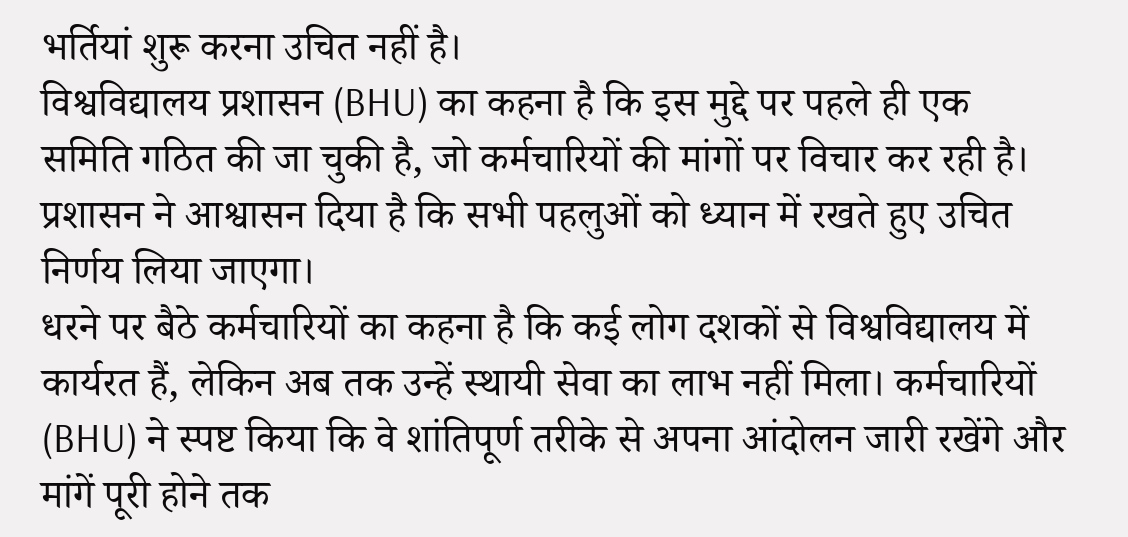भर्तियां शुरू करना उचित नहीं है।
विश्वविद्यालय प्रशासन (BHU) का कहना है कि इस मुद्दे पर पहले ही एक समिति गठित की जा चुकी है, जो कर्मचारियों की मांगों पर विचार कर रही है। प्रशासन ने आश्वासन दिया है कि सभी पहलुओं को ध्यान में रखते हुए उचित निर्णय लिया जाएगा।
धरने पर बैठे कर्मचारियों का कहना है कि कई लोग दशकों से विश्वविद्यालय में कार्यरत हैं, लेकिन अब तक उन्हें स्थायी सेवा का लाभ नहीं मिला। कर्मचारियों (BHU) ने स्पष्ट किया कि वे शांतिपूर्ण तरीके से अपना आंदोलन जारी रखेंगे और मांगें पूरी होने तक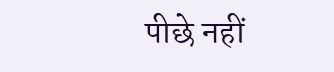पीछे नहीं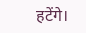हटेंगे।